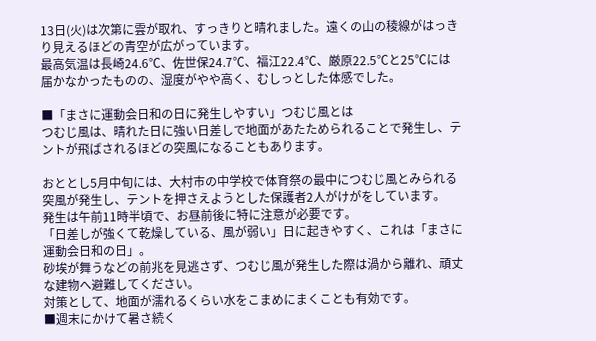13日(火)は次第に雲が取れ、すっきりと晴れました。遠くの山の稜線がはっきり見えるほどの青空が広がっています。
最高気温は長崎24.6℃、佐世保24.7℃、福江22.4℃、厳原22.5℃と25℃には届かなかったものの、湿度がやや高く、むしっとした体感でした。

■「まさに運動会日和の日に発生しやすい」つむじ風とは
つむじ風は、晴れた日に強い日差しで地面があたためられることで発生し、テントが飛ばされるほどの突風になることもあります。

おととし5月中旬には、大村市の中学校で体育祭の最中につむじ風とみられる突風が発生し、テントを押さえようとした保護者2人がけがをしています。
発生は午前11時半頃で、お昼前後に特に注意が必要です。
「日差しが強くて乾燥している、風が弱い」日に起きやすく、これは「まさに運動会日和の日」。
砂埃が舞うなどの前兆を見逃さず、つむじ風が発生した際は渦から離れ、頑丈な建物へ避難してください。
対策として、地面が濡れるくらい水をこまめにまくことも有効です。
■週末にかけて暑さ続く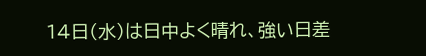14日(水)は日中よく晴れ、強い日差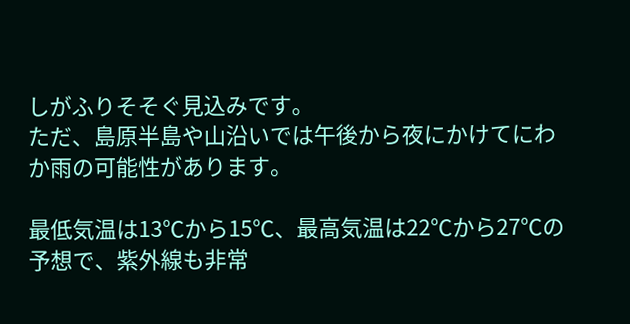しがふりそそぐ見込みです。
ただ、島原半島や山沿いでは午後から夜にかけてにわか雨の可能性があります。

最低気温は13℃から15℃、最高気温は22℃から27℃の予想で、紫外線も非常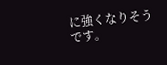に強くなりそうです。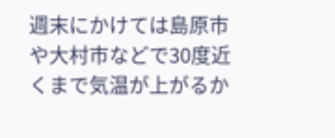週末にかけては島原市や大村市などで30度近くまで気温が上がるか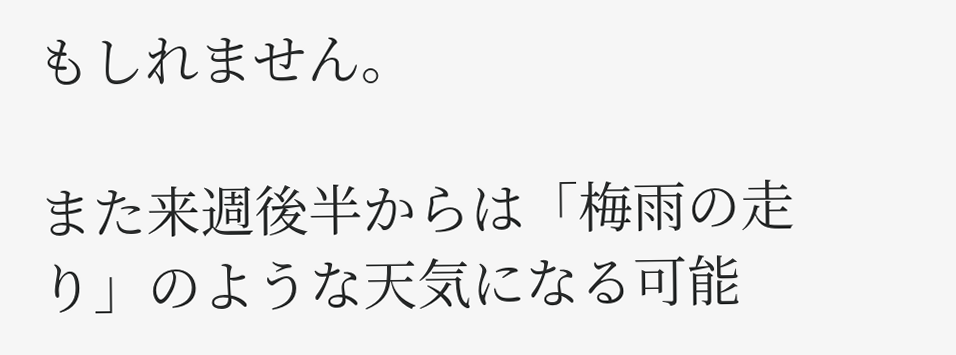もしれません。

また来週後半からは「梅雨の走り」のような天気になる可能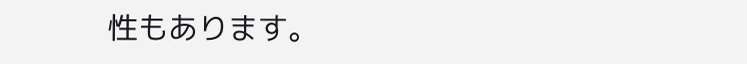性もあります。